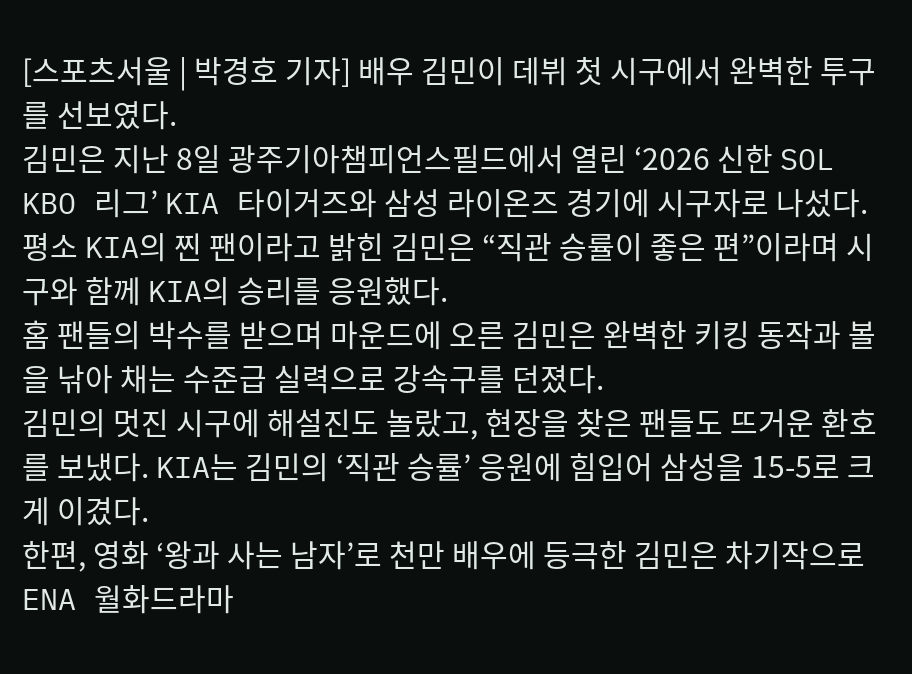[스포츠서울 | 박경호 기자] 배우 김민이 데뷔 첫 시구에서 완벽한 투구를 선보였다.
김민은 지난 8일 광주기아챔피언스필드에서 열린 ‘2026 신한 SOL KBO 리그’ KIA 타이거즈와 삼성 라이온즈 경기에 시구자로 나섰다.
평소 KIA의 찐 팬이라고 밝힌 김민은 “직관 승률이 좋은 편”이라며 시구와 함께 KIA의 승리를 응원했다.
홈 팬들의 박수를 받으며 마운드에 오른 김민은 완벽한 키킹 동작과 볼을 낚아 채는 수준급 실력으로 강속구를 던졌다.
김민의 멋진 시구에 해설진도 놀랐고, 현장을 찾은 팬들도 뜨거운 환호를 보냈다. KIA는 김민의 ‘직관 승률’ 응원에 힘입어 삼성을 15-5로 크게 이겼다.
한편, 영화 ‘왕과 사는 남자’로 천만 배우에 등극한 김민은 차기작으로 ENA 월화드라마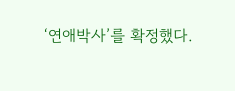‘연애박사’를 확정했다.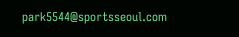park5544@sportsseoul.com